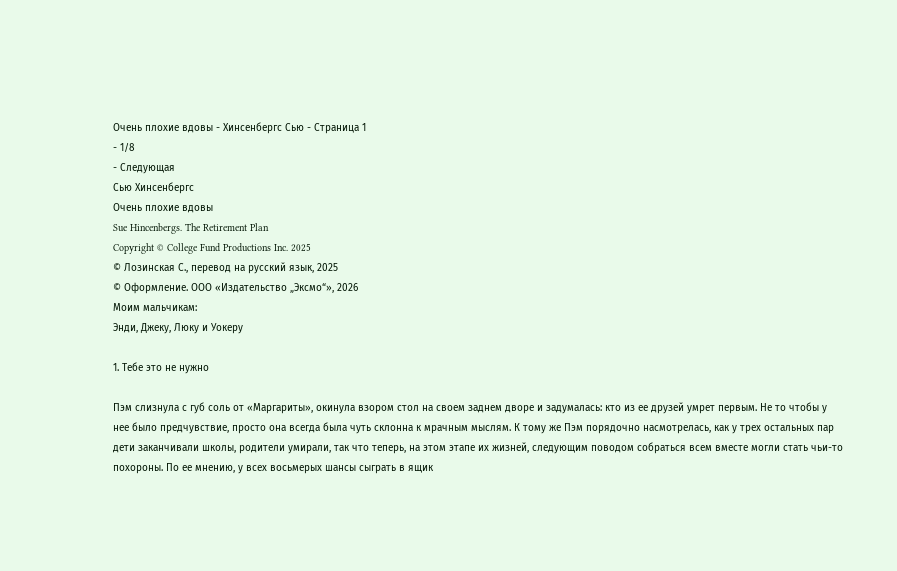Очень плохие вдовы - Хинсенбергс Сью - Страница 1
- 1/8
- Следующая
Сью Хинсенбергс
Очень плохие вдовы
Sue Hincenbergs. The Retirement Plan
Copyright © College Fund Productions Inc. 2025
© Лозинская С., перевод на русский язык, 2025
© Оформление. ООО «Издательство „Эксмо“», 2026
Моим мальчикам:
Энди, Джеку, Люку и Уокеру

1. Тебе это не нужно

Пэм слизнула с губ соль от «Маргариты», окинула взором стол на своем заднем дворе и задумалась: кто из ее друзей умрет первым. Не то чтобы у нее было предчувствие, просто она всегда была чуть склонна к мрачным мыслям. К тому же Пэм порядочно насмотрелась, как у трех остальных пар дети заканчивали школы, родители умирали, так что теперь, на этом этапе их жизней, следующим поводом собраться всем вместе могли стать чьи-то похороны. По ее мнению, у всех восьмерых шансы сыграть в ящик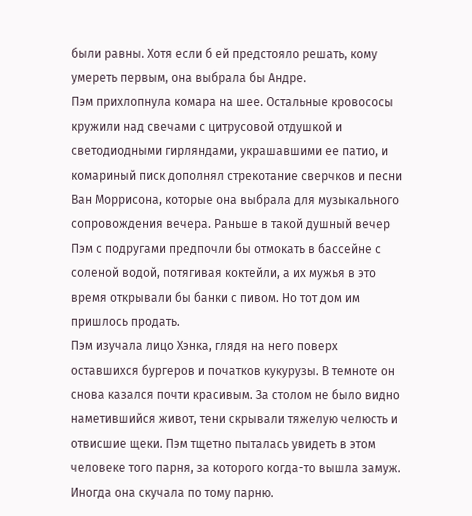были равны. Хотя если б ей предстояло решать, кому умереть первым, она выбрала бы Андре.
Пэм прихлопнула комара на шее. Остальные кровососы кружили над свечами с цитрусовой отдушкой и светодиодными гирляндами, украшавшими ее патио, и комариный писк дополнял стрекотание сверчков и песни Ван Моррисона, которые она выбрала для музыкального сопровождения вечера. Раньше в такой душный вечер Пэм с подругами предпочли бы отмокать в бассейне с соленой водой, потягивая коктейли, а их мужья в это время открывали бы банки с пивом. Но тот дом им пришлось продать.
Пэм изучала лицо Хэнка, глядя на него поверх оставшихся бургеров и початков кукурузы. В темноте он снова казался почти красивым. За столом не было видно наметившийся живот, тени скрывали тяжелую челюсть и отвисшие щеки. Пэм тщетно пыталась увидеть в этом человеке того парня, за которого когда-то вышла замуж. Иногда она скучала по тому парню.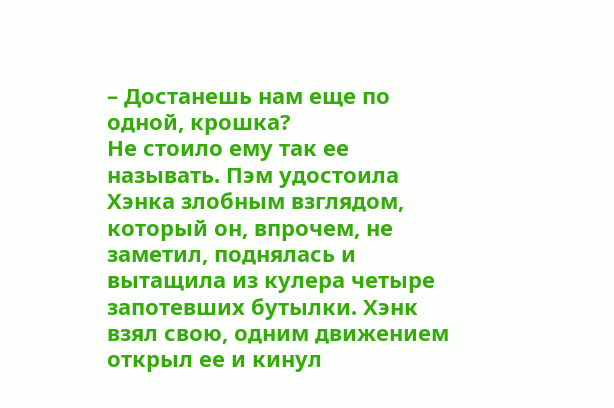– Достанешь нам еще по одной, крошка?
Не стоило ему так ее называть. Пэм удостоила Хэнка злобным взглядом, который он, впрочем, не заметил, поднялась и вытащила из кулера четыре запотевших бутылки. Хэнк взял свою, одним движением открыл ее и кинул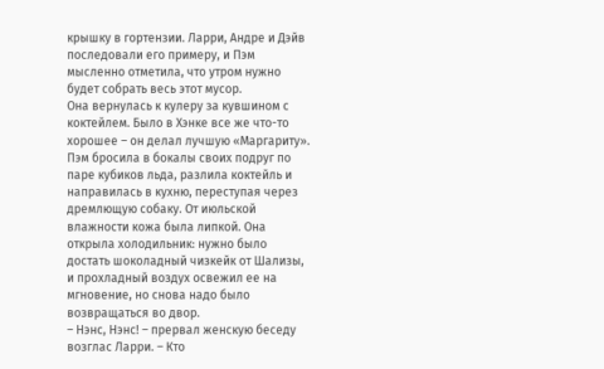крышку в гортензии. Ларри, Андре и Дэйв последовали его примеру, и Пэм мысленно отметила, что утром нужно будет собрать весь этот мусор.
Она вернулась к кулеру за кувшином с коктейлем. Было в Хэнке все же что-то хорошее – он делал лучшую «Маргариту». Пэм бросила в бокалы своих подруг по паре кубиков льда, разлила коктейль и направилась в кухню, переступая через дремлющую собаку. От июльской влажности кожа была липкой. Она открыла холодильник: нужно было достать шоколадный чизкейк от Шализы, и прохладный воздух освежил ее на мгновение, но снова надо было возвращаться во двор.
– Нэнс, Нэнс! – прервал женскую беседу возглас Ларри. – Кто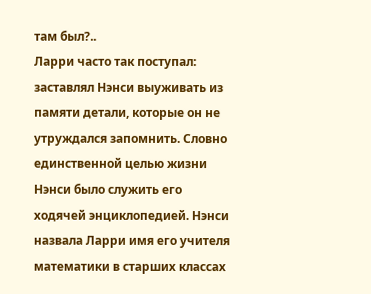там был?..
Ларри часто так поступал: заставлял Нэнси выуживать из памяти детали, которые он не утруждался запомнить. Словно единственной целью жизни Нэнси было служить его ходячей энциклопедией. Нэнси назвала Ларри имя его учителя математики в старших классах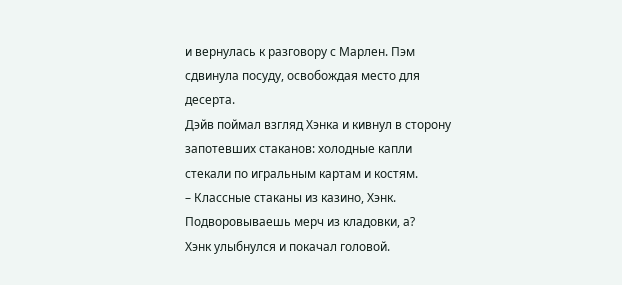и вернулась к разговору с Марлен. Пэм сдвинула посуду, освобождая место для десерта.
Дэйв поймал взгляд Хэнка и кивнул в сторону запотевших стаканов: холодные капли стекали по игральным картам и костям.
– Классные стаканы из казино, Хэнк. Подворовываешь мерч из кладовки, а?
Хэнк улыбнулся и покачал головой.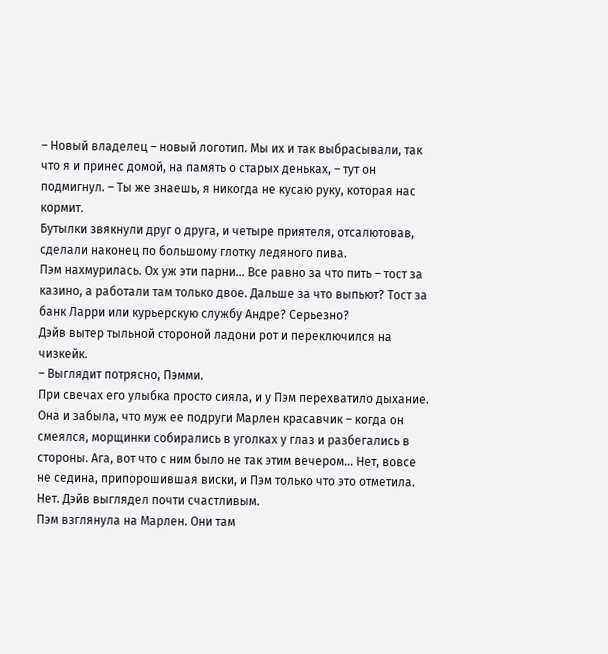– Новый владелец – новый логотип. Мы их и так выбрасывали, так что я и принес домой, на память о старых деньках, – тут он подмигнул. – Ты же знаешь, я никогда не кусаю руку, которая нас кормит.
Бутылки звякнули друг о друга, и четыре приятеля, отсалютовав, сделали наконец по большому глотку ледяного пива.
Пэм нахмурилась. Ох уж эти парни… Все равно за что пить – тост за казино, а работали там только двое. Дальше за что выпьют? Тост за банк Ларри или курьерскую службу Андре? Серьезно?
Дэйв вытер тыльной стороной ладони рот и переключился на чизкейк.
– Выглядит потрясно, Пэмми.
При свечах его улыбка просто сияла, и у Пэм перехватило дыхание. Она и забыла, что муж ее подруги Марлен красавчик – когда он смеялся, морщинки собирались в уголках у глаз и разбегались в стороны. Ага, вот что с ним было не так этим вечером… Нет, вовсе не седина, припорошившая виски, и Пэм только что это отметила. Нет. Дэйв выглядел почти счастливым.
Пэм взглянула на Марлен. Они там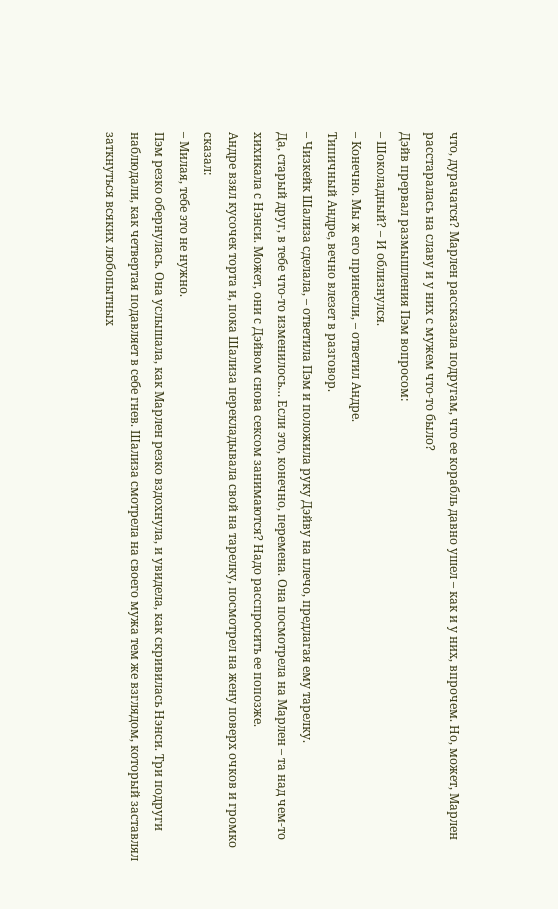что, дурачатся? Марлен рассказала подругам, что ее корабль давно ушел – как и у них, впрочем. Но, может, Марлен расстаралась на славу и у них с мужем что-то было?
Дэйв прервал размышления Пэм вопросом:
– Шоколадный? – И облизнулся.
– Конечно. Мы ж его принесли, – ответил Андре.
Типичный Андре, вечно влезет в разговор.
– Чизкейк Шализа сделала, – ответила Пэм и положила руку Дэйву на плечо, предлагая ему тарелку.
Да, старый друг, в тебе что-то изменилось… Если это, конечно, перемена. Она посмотрела на Марлен – та над чем-то хихикала с Нэнси. Может, они с Дэйвом снова сексом занимаются? Надо расспросить ее попозже.
Андре взял кусочек торта и, пока Шализа перекладывала свой на тарелку, посмотрел на жену поверх очков и громко сказал:
– Милая, тебе это не нужно.
Пэм резко обернулась. Она услышала, как Марлен резко вздохнула, и увидела, как скривилась Нэнси. Три подруги наблюдали, как четвертая подавляет в себе гнев. Шализа смотрела на своего мужа тем же взглядом, который заставлял заткнуться всяких любопытных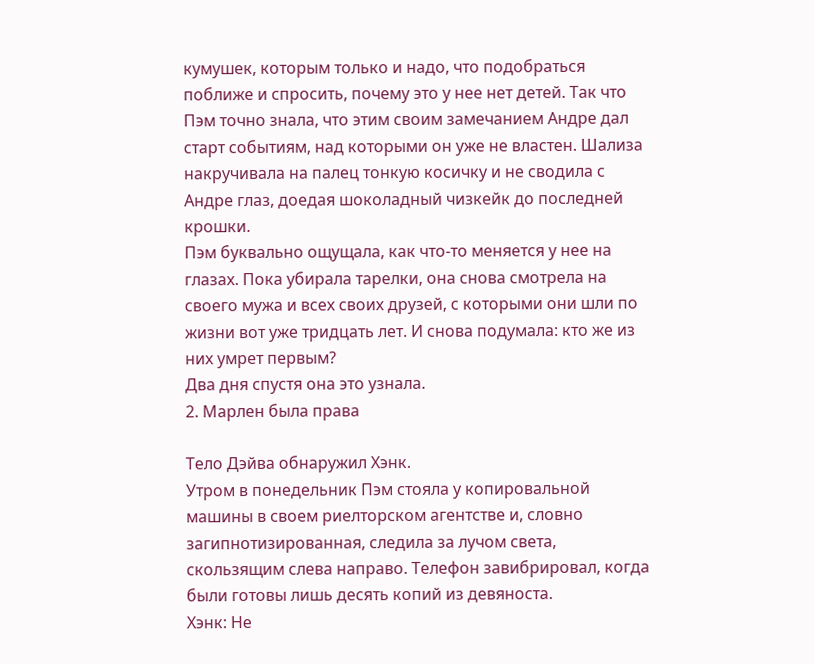кумушек, которым только и надо, что подобраться поближе и спросить, почему это у нее нет детей. Так что Пэм точно знала, что этим своим замечанием Андре дал старт событиям, над которыми он уже не властен. Шализа накручивала на палец тонкую косичку и не сводила с Андре глаз, доедая шоколадный чизкейк до последней крошки.
Пэм буквально ощущала, как что-то меняется у нее на глазах. Пока убирала тарелки, она снова смотрела на своего мужа и всех своих друзей, с которыми они шли по жизни вот уже тридцать лет. И снова подумала: кто же из них умрет первым?
Два дня спустя она это узнала.
2. Марлен была права

Тело Дэйва обнаружил Хэнк.
Утром в понедельник Пэм стояла у копировальной машины в своем риелторском агентстве и, словно загипнотизированная, следила за лучом света, скользящим слева направо. Телефон завибрировал, когда были готовы лишь десять копий из девяноста.
Хэнк: Не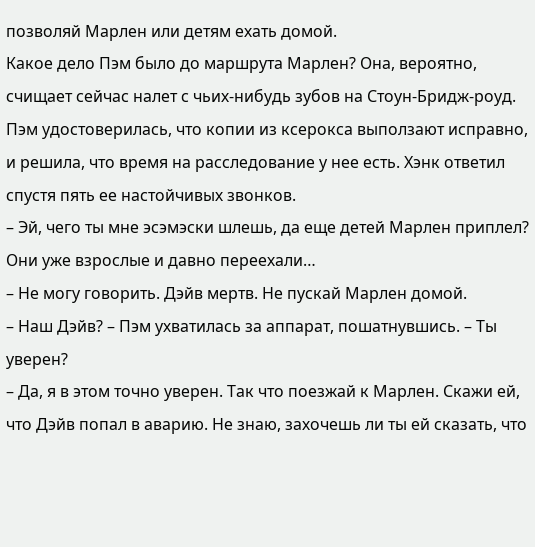позволяй Марлен или детям ехать домой.
Какое дело Пэм было до маршрута Марлен? Она, вероятно, счищает сейчас налет с чьих-нибудь зубов на Стоун-Бридж-роуд. Пэм удостоверилась, что копии из ксерокса выползают исправно, и решила, что время на расследование у нее есть. Хэнк ответил спустя пять ее настойчивых звонков.
– Эй, чего ты мне эсэмэски шлешь, да еще детей Марлен приплел? Они уже взрослые и давно переехали…
– Не могу говорить. Дэйв мертв. Не пускай Марлен домой.
– Наш Дэйв? – Пэм ухватилась за аппарат, пошатнувшись. – Ты уверен?
– Да, я в этом точно уверен. Так что поезжай к Марлен. Скажи ей, что Дэйв попал в аварию. Не знаю, захочешь ли ты ей сказать, что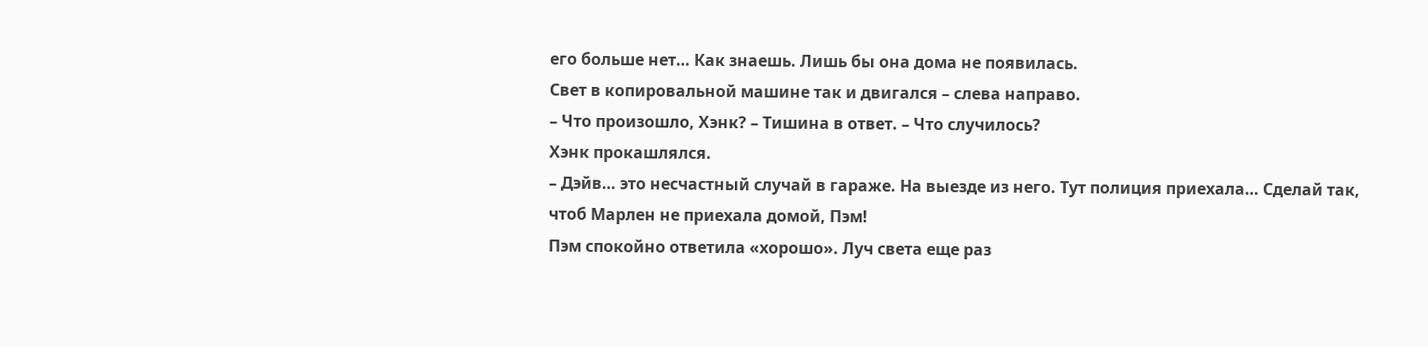его больше нет… Как знаешь. Лишь бы она дома не появилась.
Свет в копировальной машине так и двигался – слева направо.
– Что произошло, Хэнк? – Тишина в ответ. – Что случилось?
Хэнк прокашлялся.
– Дэйв… это несчастный случай в гараже. На выезде из него. Тут полиция приехала… Сделай так, чтоб Марлен не приехала домой, Пэм!
Пэм спокойно ответила «хорошо». Луч света еще раз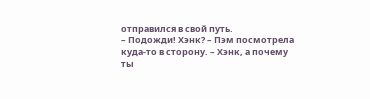отправился в свой путь.
– Подожди! Хэнк? – Пэм посмотрела куда-то в сторону. – Хэнк, а почему ты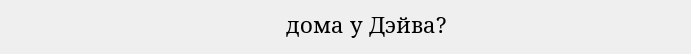дома у Дэйва?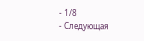- 1/8
- Следующая